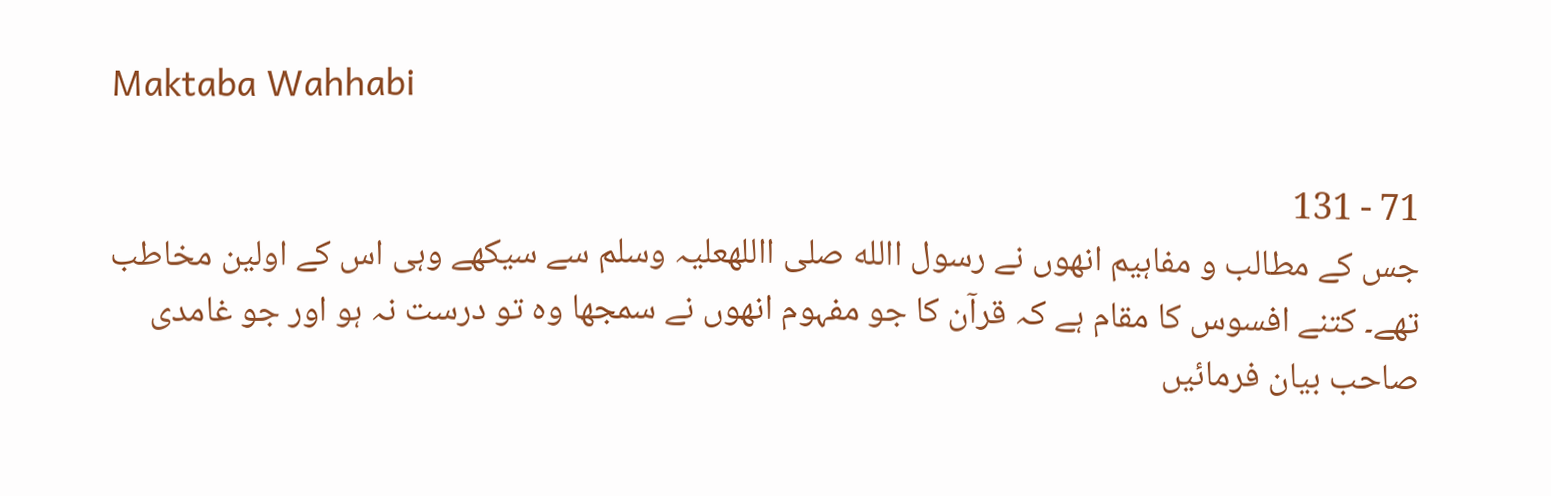Maktaba Wahhabi

71 - 131
جس کے مطالب و مفاہیم انھوں نے رسول االله صلی االلهعلیہ وسلم سے سیکھے وہی اس کے اولین مخاطب تھے۔ کتنے افسوس کا مقام ہے کہ قرآن کا جو مفہوم انھوں نے سمجھا وہ تو درست نہ ہو اور جو غامدی صاحب بیان فرمائیں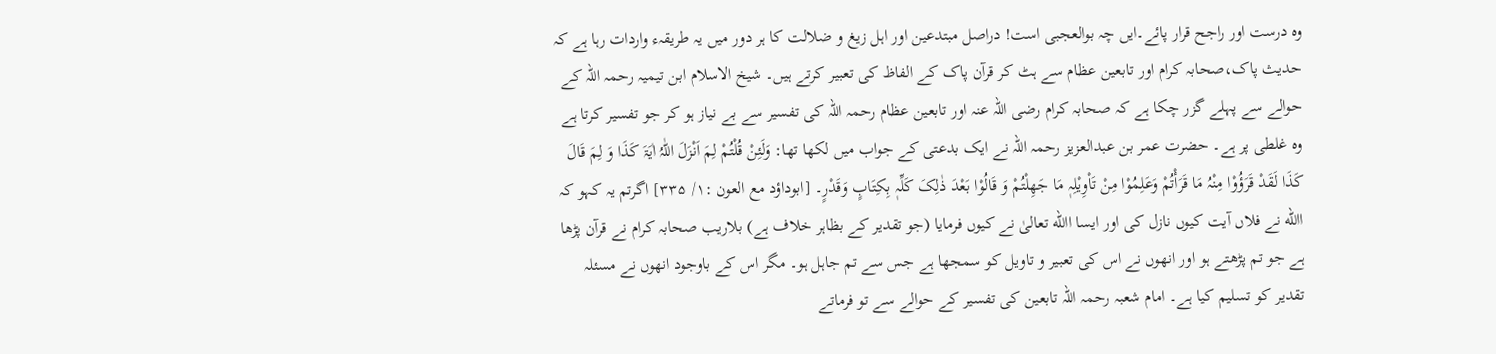وہ درست اور راجح قرار پائے۔ایں چہ بوالعجبی است! دراصل مبتدعین اور اہل زیغ و ضلالت کا ہر دور میں یہ طریقہء واردات رہا ہے کہ حدیث پاک،صحابہ کرام اور تابعین عظام سے ہٹ کر قرآن پاک کے الفاظ کی تعبیر کرتے ہیں۔ شیخ الاسلام ابن تیمیہ رحمہ اللہ کے حوالے سے پہلے گزر چکا ہے کہ صحابہ کرام رضی اللہ عنہ اور تابعین عظام رحمہ اللہ کی تفسیر سے بے نیاز ہو کر جو تفسیر کرتا ہے وہ غلطی پر ہے۔ حضرت عمر بن عبدالعزیز رحمہ اللہ نے ایک بدعتی کے جواب میں لکھا تھا: وَلَئِنْ قُلْتُمْ لِمَ اَنْزَلَ اللّٰہُ اٰیَۃَ کَذَا وَ لِمَ قَالَ کَذَا لَقَدْ قَرَؤُوْا مِنْہُ مَا قَرَأْتُمْ وَعَلِمُوْا مِنْ تَاْوِیْلِہٖ مَا جَھِلْتُمْ وَ قَالُوْا بَعْدَ ذٰلِکَ کَلِّہٖ بِکِتَابٍ وَقَدْرٍ۔ [ابوداؤد مع العون :۱/ ۳۳۵] اگرتم یہ کہو کہ االله نے فلاں آیت کیوں نازل کی اور ایسا االله تعالیٰ نے کیوں فرمایا (جو تقدیر کے بظاہر خلاف ہے) بلاریب صحابہ کرام نے قرآن پڑھا ہے جو تم پڑھتے ہو اور انھوں نے اس کی تعبیر و تاویل کو سمجھا ہے جس سے تم جاہل ہو۔ مگر اس کے باوجود انھوں نے مسئلہ تقدیر کو تسلیم کیا ہے۔ امام شعبہ رحمہ اللہ تابعین کی تفسیر کے حوالے سے تو فرماتے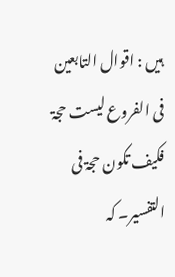ہیں : اقوال التابعین فی الفروع لیست حجۃ فکیف تکون حجۃ فی التفسیر۔ کہ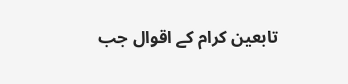تابعین کرام کے اقوال جب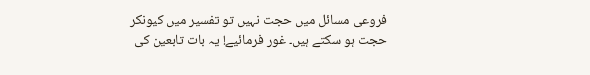فروعی مسائل میں حجت نہیں تو تفسیر میں کیونکر حجت ہو سکتے ہیں۔ غور فرمائیے! یہ بات تابعین کی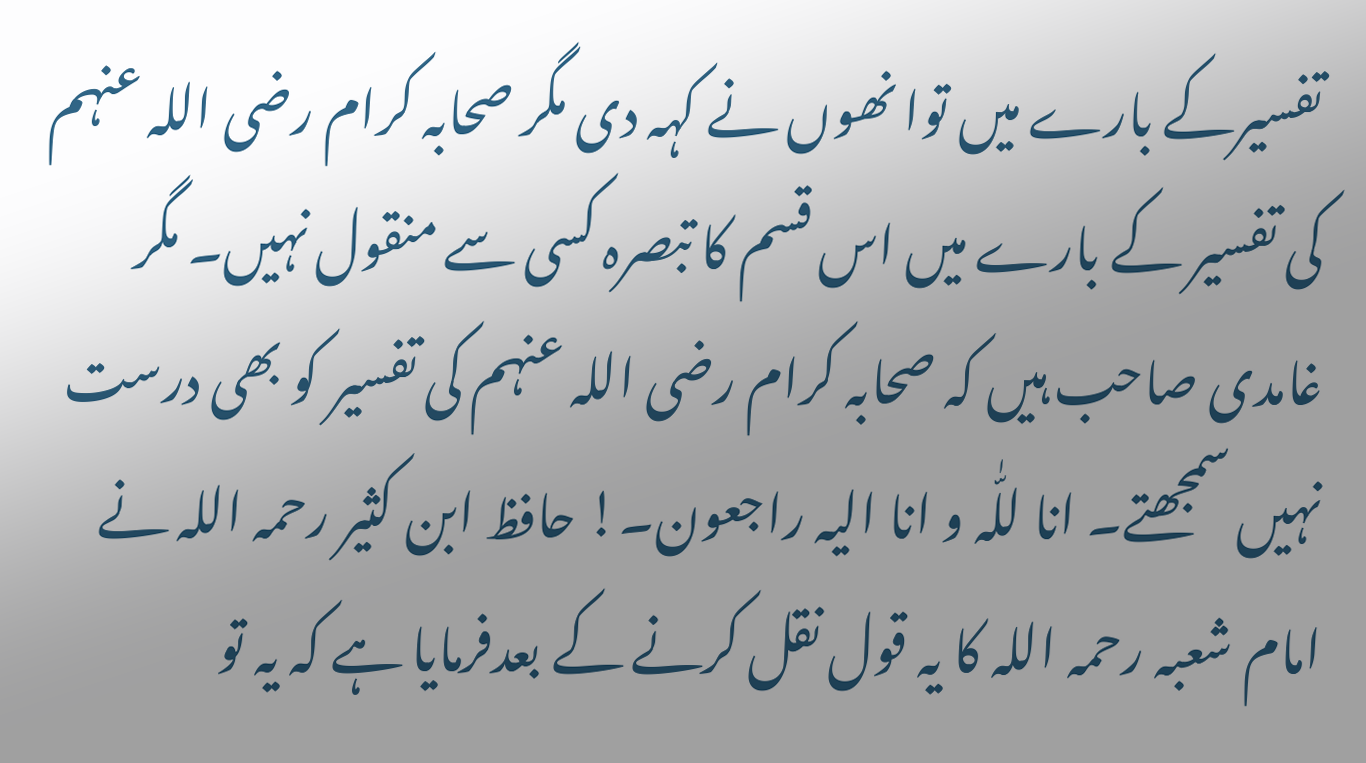تفسیرکے بارے میں توا نھوں نے کہہ دی مگر صحابہ کرام رضی اللہ عنہم کی تفسیر کے بارے میں اس قسم کا تبصرہ کسی سے منقول نہیں۔ مگر غامدی صاحب ہیں کہ صحابہ کرام رضی اللہ عنہم کی تفسیر کو بھی درست نہیں سمجھتے۔ انا للّٰہ و انا الیہ راجعون۔! حافظ ابن کثیر رحمہ اللہ نے امام شعبہ رحمہ اللہ کا یہ قول نقل کرنے کے بعدفرمایا ہے کہ یہ تو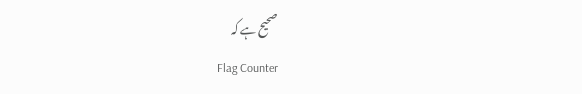صحیح ہے کہ
Flag Counter